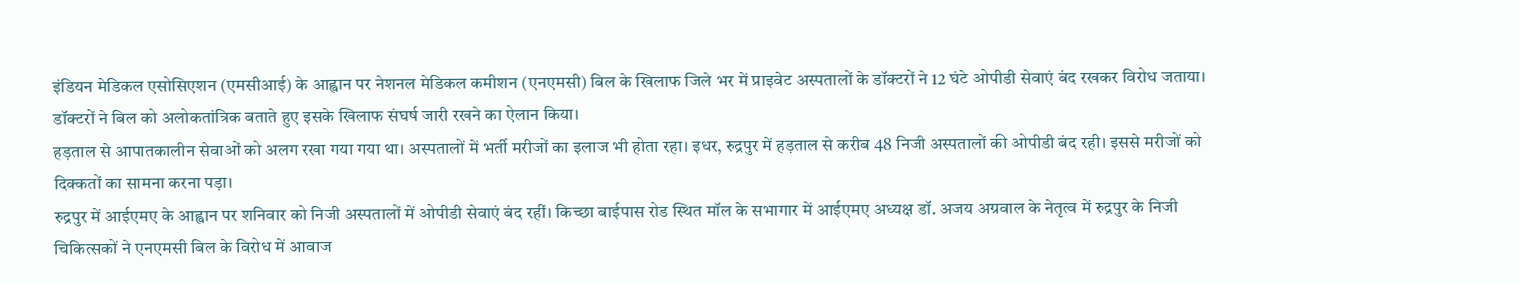इंडियन मेडिकल एसोसिएशन (एमसीआई) के आह्वान पर नेशनल मेडिकल कमीशन (एनएमसी) बिल के खिलाफ जिले भर में प्राइवेट अस्पतालों के डॉक्टरों ने 12 घंटे ओपीडी सेवाएं बंद रखकर विरोध जताया। डॉक्टरों ने बिल को अलोकतांत्रिक बताते हुए इसके खिलाफ संघर्ष जारी रखने का ऐलान किया।
हड़ताल से आपातकालीन सेवाओं को अलग रखा गया गया था। अस्पतालों में भर्ती मरीजों का इलाज भी होता रहा। इधर, रुद्रपुर में हड़ताल से करीब 48 निजी अस्पतालों की ओपीडी बंद रही। इससे मरीजों को दिक्कतों का सामना करना पड़ा।
रुद्रपुर में आईएमए के आह्वान पर शनिवार को निजी अस्पतालों में ओपीडी सेवाएं बंद रहीं। किच्छा बाईपास रोड स्थित मॉल के सभागार में आईएमए अध्यक्ष डॉ. अजय अग्रवाल के नेतृत्व में रुद्रपुर के निजी चिकित्सकों ने एनएमसी बिल के विरोध में आवाज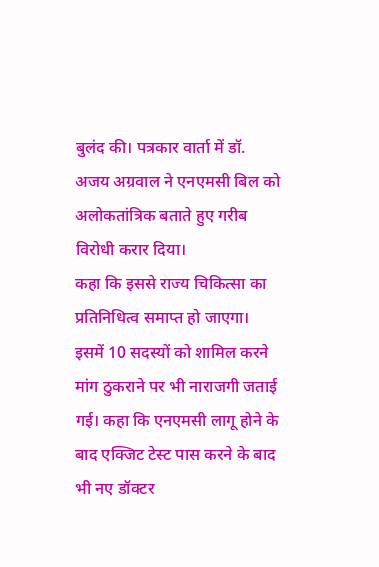बुलंद की। पत्रकार वार्ता में डॉ. अजय अग्रवाल ने एनएमसी बिल को अलोकतांत्रिक बताते हुए गरीब विरोधी करार दिया।
कहा कि इससे राज्य चिकित्सा का प्रतिनिधित्व समाप्त हो जाएगा। इसमें 10 सदस्यों को शामिल करने मांग ठुकराने पर भी नाराजगी जताई गई। कहा कि एनएमसी लागू होने के बाद एक्जिट टेस्ट पास करने के बाद भी नए डॉक्टर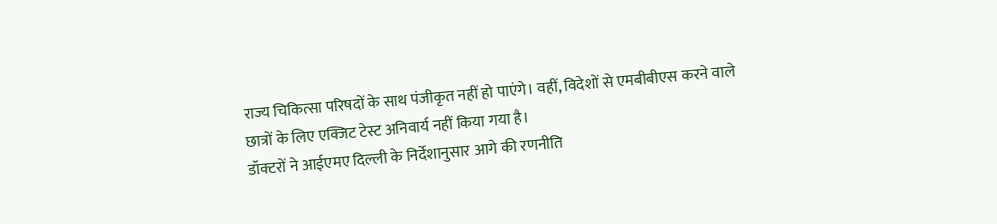राज्य चिकित्सा परिषदों के साथ पंजीकृत नहीं हो पाएंगे। वहीं, विदेशों से एमबीबीएस करने वाले छात्रों के लिए एक्जिट टेस्ट अनिवार्य नहीं किया गया है।
डॉक्टरों ने आईएमए दिल्ली के निर्देशानुसार आगे की रणनीति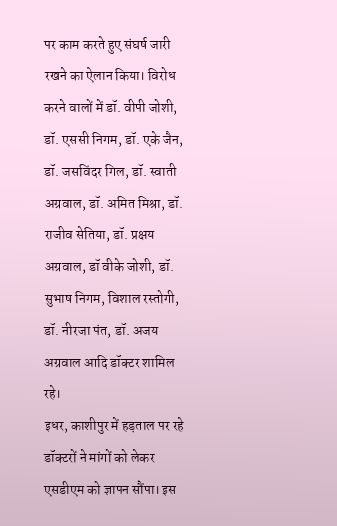पर काम करते हुए संघर्ष जारी रखने का ऐलान किया। विरोध करने वालों में डॉ. वीपी जोशी, डॉ. एससी निगम, डॉ. एके जैन, डॉ. जसविंदर गिल, डॉ. स्वाती अग्रवाल, डॉ. अमित मिश्रा, डॉ. राजीव सेतिया, डॉ. प्रक्षय अग्रवाल, डॉ वीके जोशी, डॉ. सुभाष निगम, विशाल रस्तोगी, डॉ. नीरजा पंत, डॉ. अजय अग्रवाल आदि डॉक्टर शामिल रहे।
इधर, काशीपुर में हड़ताल पर रहे डॉक्टरों ने मांगों को लेकर एसडीएम को ज्ञापन सौंपा। इस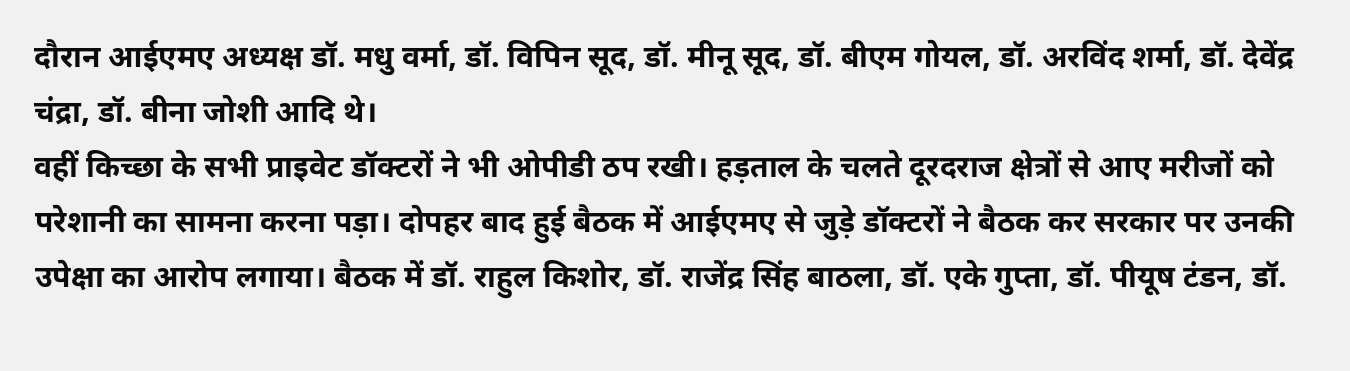दौरान आईएमए अध्यक्ष डॉ. मधु वर्मा, डॉ. विपिन सूद, डॉ. मीनू सूद, डॉ. बीएम गोयल, डॉ. अरविंद शर्मा, डॉ. देवेंद्र चंद्रा, डॉ. बीना जोशी आदि थे।
वहीं किच्छा के सभी प्राइवेट डॉक्टरों ने भी ओपीडी ठप रखी। हड़ताल के चलते दूरदराज क्षेत्रों से आए मरीजों को परेशानी का सामना करना पड़ा। दोपहर बाद हुई बैठक में आईएमए से जुड़े डॉक्टरों ने बैठक कर सरकार पर उनकी उपेक्षा का आरोप लगाया। बैठक में डॉ. राहुल किशोर, डॉ. राजेंद्र सिंह बाठला, डॉ. एके गुप्ता, डॉ. पीयूष टंडन, डॉ.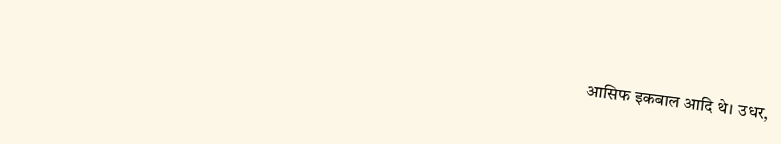आसिफ इकबाल आदि थे। उधर,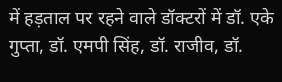में हड़ताल पर रहने वाले डॉक्टरों में डॉ. एके गुप्ता, डॉ. एमपी सिंह, डॉ. राजीव, डॉ.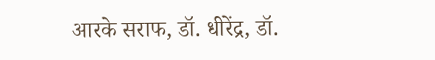आरके सराफ, डॉ. धीरेंद्र, डॉ.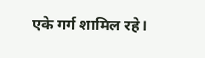एके गर्ग शामिल रहे।